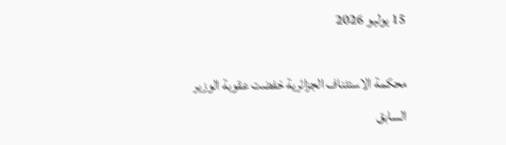15 يوليو 2026

محكمة الاستئناف الجزائرية خفضت عقوبة الوزير السابق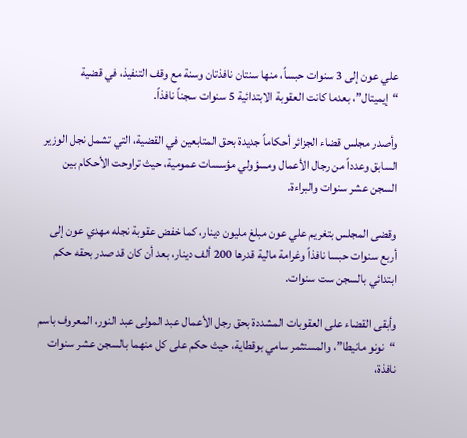علي عون إلى 3 سنوات حبساً، منها سنتان نافذتان وسنة مع وقف التنفيذ، في قضية “إيميتال”، بعدما كانت العقوبة الابتدائية 5 سنوات سجناً نافذاً.

وأصدر مجلس قضاء الجزائر أحكاماً جديدة بحق المتابعين في القضية، التي تشمل نجل الوزير السابق وعدداً من رجال الأعمال ومسؤولي مؤسسات عمومية، حيث تراوحت الأحكام بين السجن عشر سنوات والبراءة.

وقضى المجلس بتغريم علي عون مبلغ مليون دينار، كما خفض عقوبة نجله مهدي عون إلى أربع سنوات حبسا نافذاً وغرامة مالية قدرها 200 ألف دينار، بعد أن كان قد صدر بحقه حكم ابتدائي بالسجن ست سنوات.

وأبقى القضاء على العقوبات المشددة بحق رجل الأعمال عبد المولى عبد النور، المعروف باسم “نونو مانيطا”، والمستثمر سامي بوقطاية، حيث حكم على كل منهما بالسجن عشر سنوات نافذة،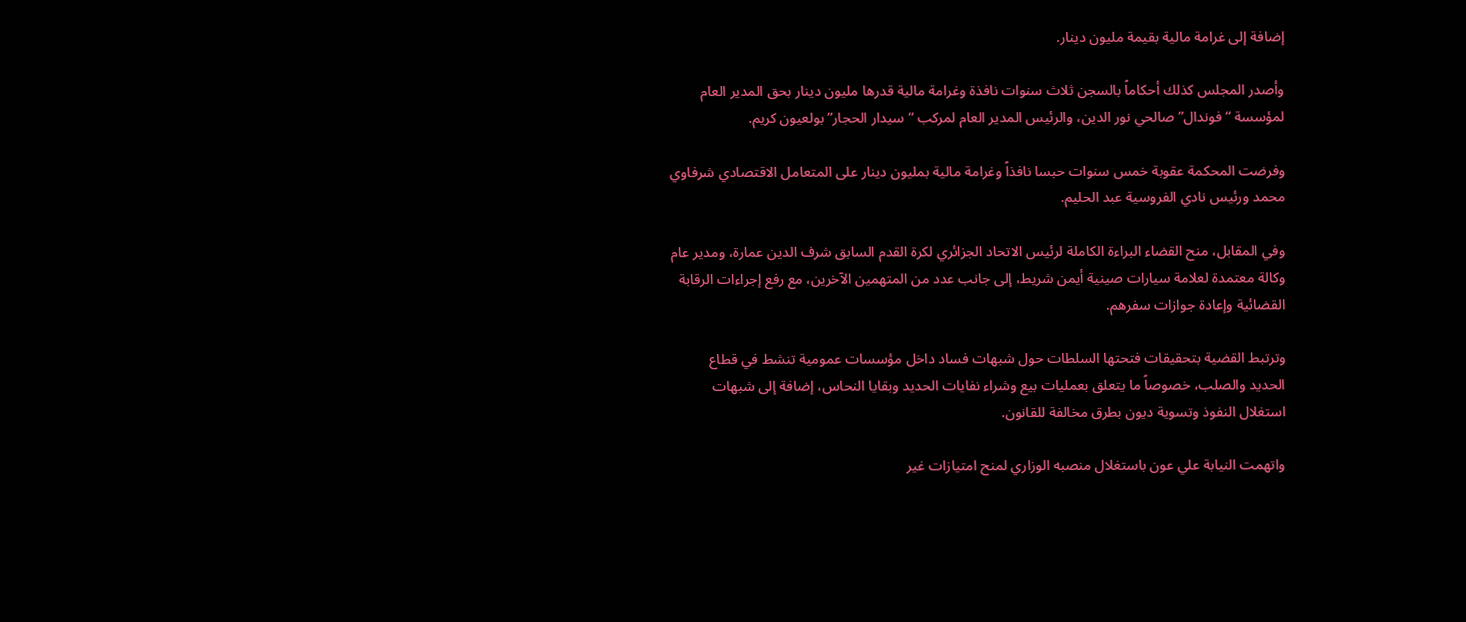إضافة إلى غرامة مالية بقيمة مليون دينار.

وأصدر المجلس كذلك أحكاماً بالسجن ثلاث سنوات نافذة وغرامة مالية قدرها مليون دينار بحق المدير العام لمؤسسة “فوندال” صالحي نور الدين، والرئيس المدير العام لمركب “سيدار الحجار” بولعيون كريم.

وفرضت المحكمة عقوبة خمس سنوات حبسا نافذاً وغرامة مالية بمليون دينار على المتعامل الاقتصادي شرفاوي محمد ورئيس نادي الفروسية عبد الحليم.

وفي المقابل، منح القضاء البراءة الكاملة لرئيس الاتحاد الجزائري لكرة القدم السابق شرف الدين عمارة، ومدير عام وكالة معتمدة لعلامة سيارات صينية أيمن شريط، إلى جانب عدد من المتهمين الآخرين، مع رفع إجراءات الرقابة القضائية وإعادة جوازات سفرهم.

وترتبط القضية بتحقيقات فتحتها السلطات حول شبهات فساد داخل مؤسسات عمومية تنشط في قطاع الحديد والصلب، خصوصاً ما يتعلق بعمليات بيع وشراء نفايات الحديد وبقايا النحاس، إضافة إلى شبهات استغلال النفوذ وتسوية ديون بطرق مخالفة للقانون.

واتهمت النيابة علي عون باستغلال منصبه الوزاري لمنح امتيازات غير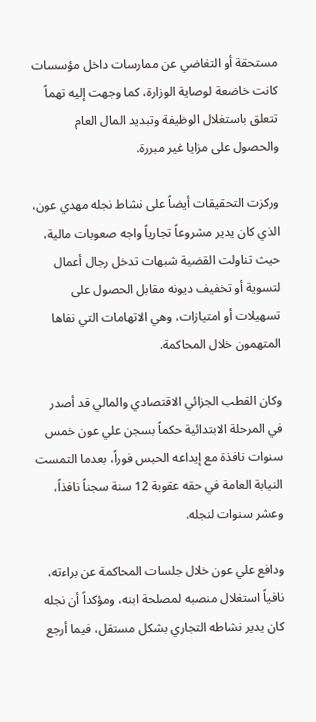مستحقة أو التغاضي عن ممارسات داخل مؤسسات كانت خاضعة لوصاية الوزارة، كما وجهت إليه تهماً تتعلق باستغلال الوظيفة وتبديد المال العام والحصول على مزايا غير مبررة.

وركزت التحقيقات أيضاً على نشاط نجله مهدي عون، الذي كان يدير مشروعاً تجارياً واجه صعوبات مالية، حيث تناولت القضية شبهات تدخل رجال أعمال لتسوية أو تخفيف ديونه مقابل الحصول على تسهيلات أو امتيازات، وهي الاتهامات التي نفاها المتهمون خلال المحاكمة.

وكان القطب الجزائي الاقتصادي والمالي قد أصدر في المرحلة الابتدائية حكماً بسجن علي عون خمس سنوات نافذة مع إيداعه الحبس فوراً، بعدما التمست النيابة العامة في حقه عقوبة 12 سنة سجناً نافذاً، وعشر سنوات لنجله.

ودافع علي عون خلال جلسات المحاكمة عن براءته، نافياً استغلال منصبه لمصلحة ابنه، ومؤكداً أن نجله كان يدير نشاطه التجاري بشكل مستقل، فيما أرجع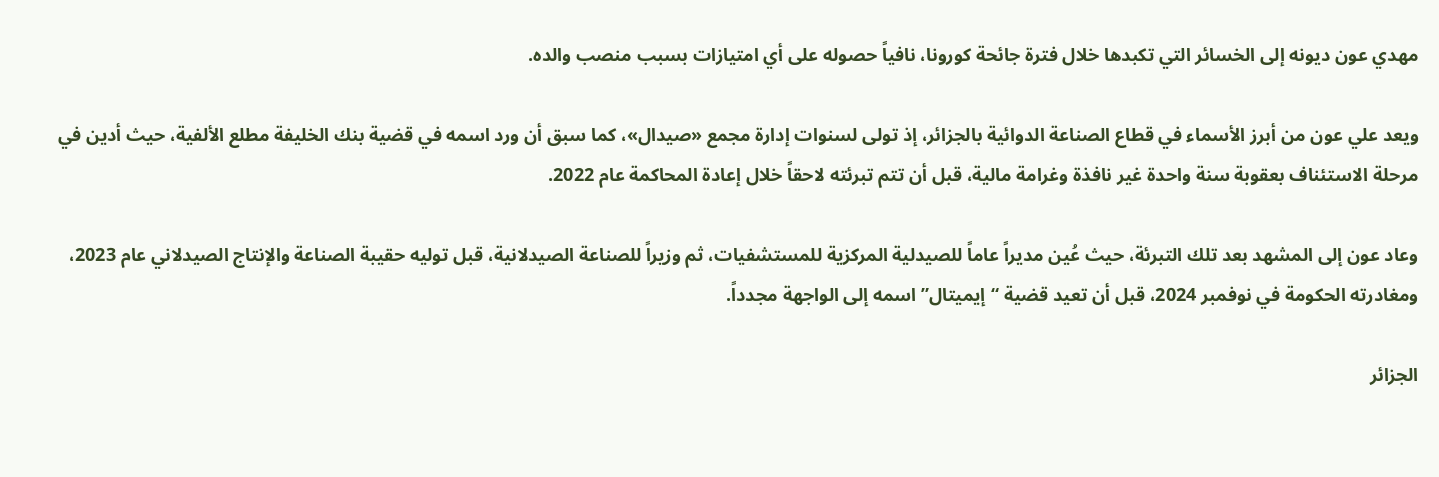مهدي عون ديونه إلى الخسائر التي تكبدها خلال فترة جائحة كورونا، نافياً حصوله على أي امتيازات بسبب منصب والده.

ويعد علي عون من أبرز الأسماء في قطاع الصناعة الدوائية بالجزائر، إذ تولى لسنوات إدارة مجمع «صيدال»، كما سبق أن ورد اسمه في قضية بنك الخليفة مطلع الألفية، حيث أدين في مرحلة الاستئناف بعقوبة سنة واحدة غير نافذة وغرامة مالية، قبل أن تتم تبرئته لاحقاً خلال إعادة المحاكمة عام 2022.

وعاد عون إلى المشهد بعد تلك التبرئة، حيث عُين مديراً عاماً للصيدلية المركزية للمستشفيات، ثم وزيراً للصناعة الصيدلانية، قبل توليه حقيبة الصناعة والإنتاج الصيدلاني عام 2023، ومغادرته الحكومة في نوفمبر 2024، قبل أن تعيد قضية “إيميتال” اسمه إلى الواجهة مجدداً.

الجزائر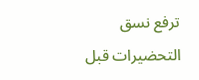ترفع نسق التحضيرات قبل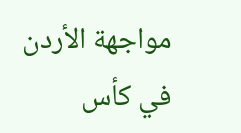مواجهة الأردن في كأس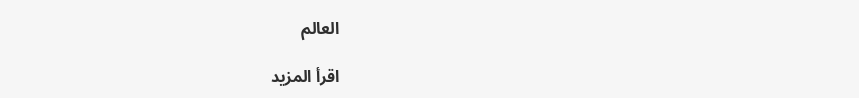العالم

اقرأ المزيد